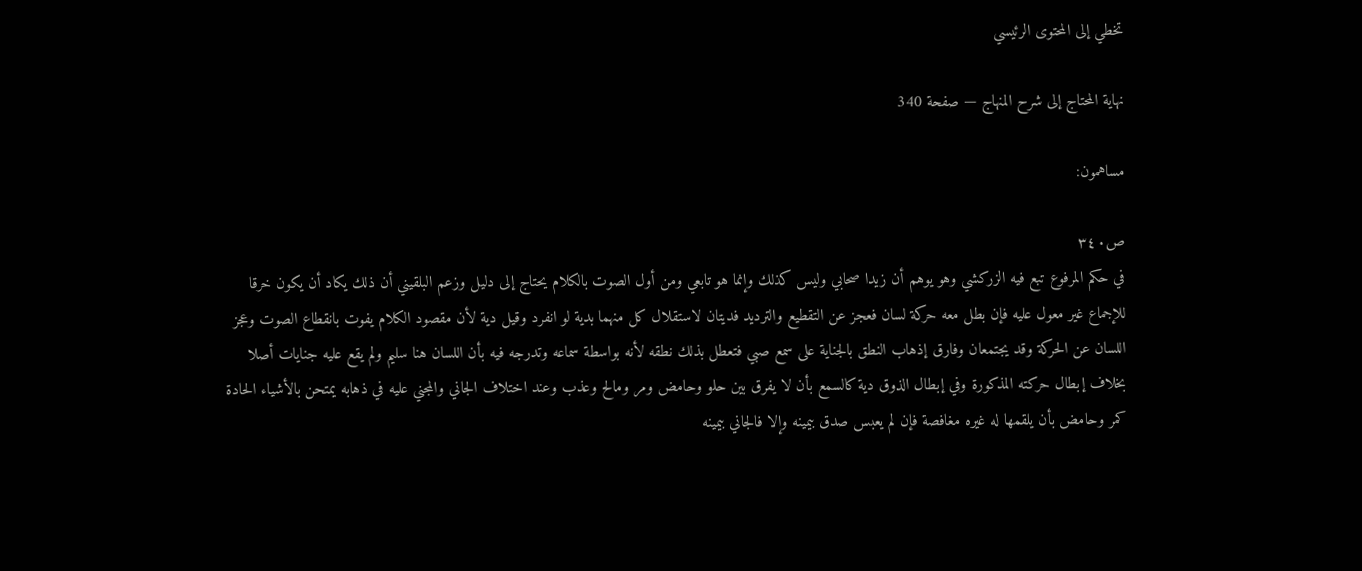تخطي إلى المحتوى الرئيسي

نهاية المحتاج إلى شرح المنهاج — صفحة 340

مساهمون:

ص٣٤٠
في حكم المرفوع تبع فيه الزركشي وهو يوهم أن زيدا صحابي وليس كذلك وإنما هو تابعي ومن أول الصوت بالكلام يحتاج إلى دليل وزعم البلقيني أن ذلك يكاد أن يكون خرقا للإجماع غير معول عليه فإن بطل معه حركة لسان فعجز عن التقطيع والترديد فديتان لاستقلال كل منهما بدية لو انفرد وقيل دية لأن مقصود الكلام يفوت بانقطاع الصوت وعجز اللسان عن الحركة وقد يجتمعان وفارق إذهاب النطق بالجناية على سمع صبي فتعطل بذلك نطقه لأنه بواسطة سماعه وتدرجه فيه بأن اللسان هنا سليم ولم يقع عليه جنايات أصلا بخلاف إبطال حركته المذكورة وفي إبطال الذوق دية كالسمع بأن لا يفرق بين حلو وحامض ومر ومالح وعذب وعند اختلاف الجاني والمجني عليه في ذهابه يمتحن بالأشياء الحادة كمر وحامض بأن يلقمها له غيره مغافصة فإن لم يعبس صدق بيمينه وإلا فالجاني بيمينه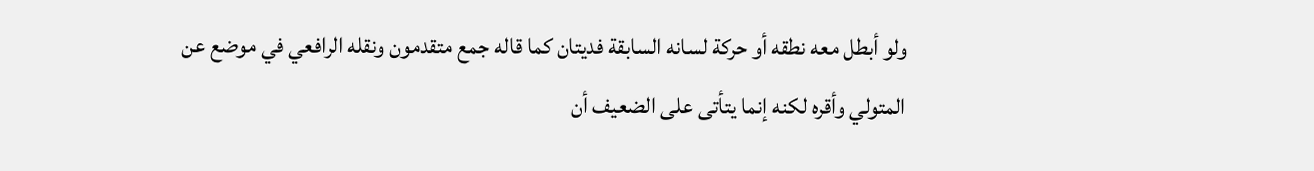ولو أبطل معه نطقه أو حركة لسانه السابقة فديتان كما قاله جمع متقدمون ونقله الرافعي في موضع عن المتولي وأقره لكنه إنما يتأتى على الضعيف أن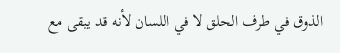الذوق في طرف الحلق لا في اللسان لأنه قد يبقى مع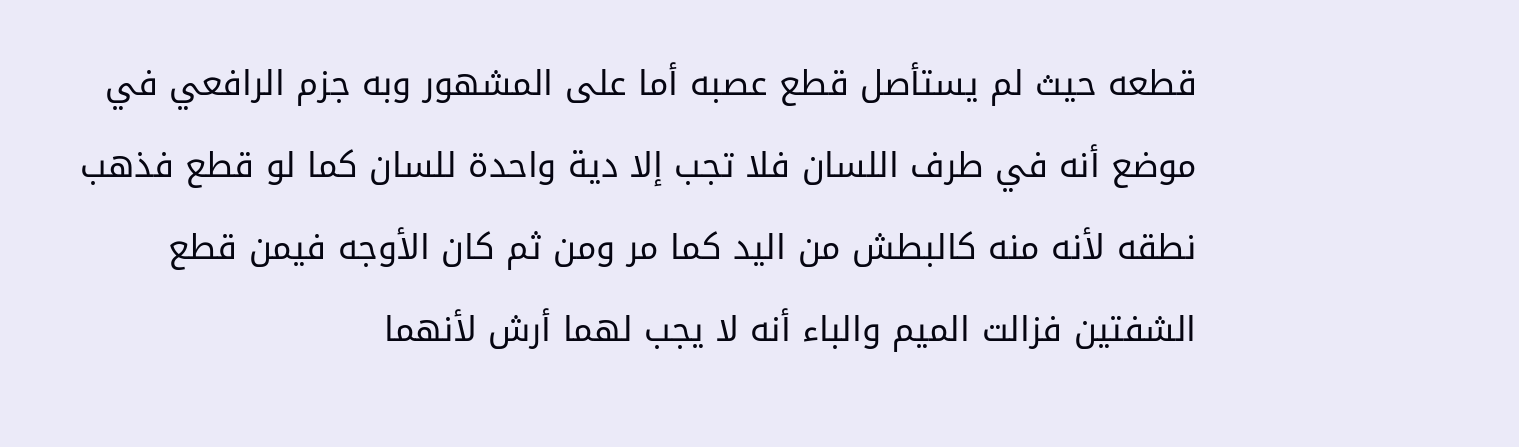قطعه حيث لم يستأصل قطع عصبه أما على المشهور وبه جزم الرافعي في موضع أنه في طرف اللسان فلا تجب إلا دية واحدة للسان كما لو قطع فذهب نطقه لأنه منه كالبطش من اليد كما مر ومن ثم كان الأوجه فيمن قطع الشفتين فزالت الميم والباء أنه لا يجب لهما أرش لأنهما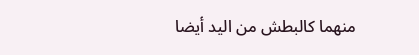منهما كالبطش من اليد أيضا